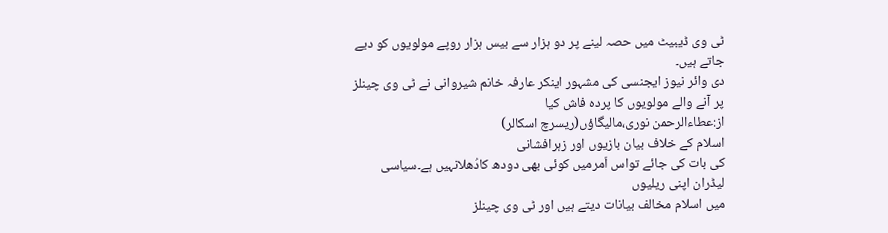ٹی وی ڈیبیٹ میں حصہ لینے پر دو ہزار سے بیس ہزار روپے مولویوں کو دیے جاتے ہیں۔
دی وائر نیوز ایجنسی کی مشہور اینکر عارفہ خانم شیروانی نے ٹی وی چینلز
پر آنے والے مولویوں کا پردہ فاش کیا
از:عطاءالرحمن نوری،مالیگاؤں(ریسرچ اسکالر)
اسلام کے خلاف بیان بازیوں اور زہرافشانی
کی بات کی جائے تواس اَمرمیں کوئی بھی دودھ کادُھلانہیں ہے۔سیاسی لیڈران اپنی ریلیوں
میں اسلام مخالف بیانات دیتے ہیں اور ٹی وی چینلز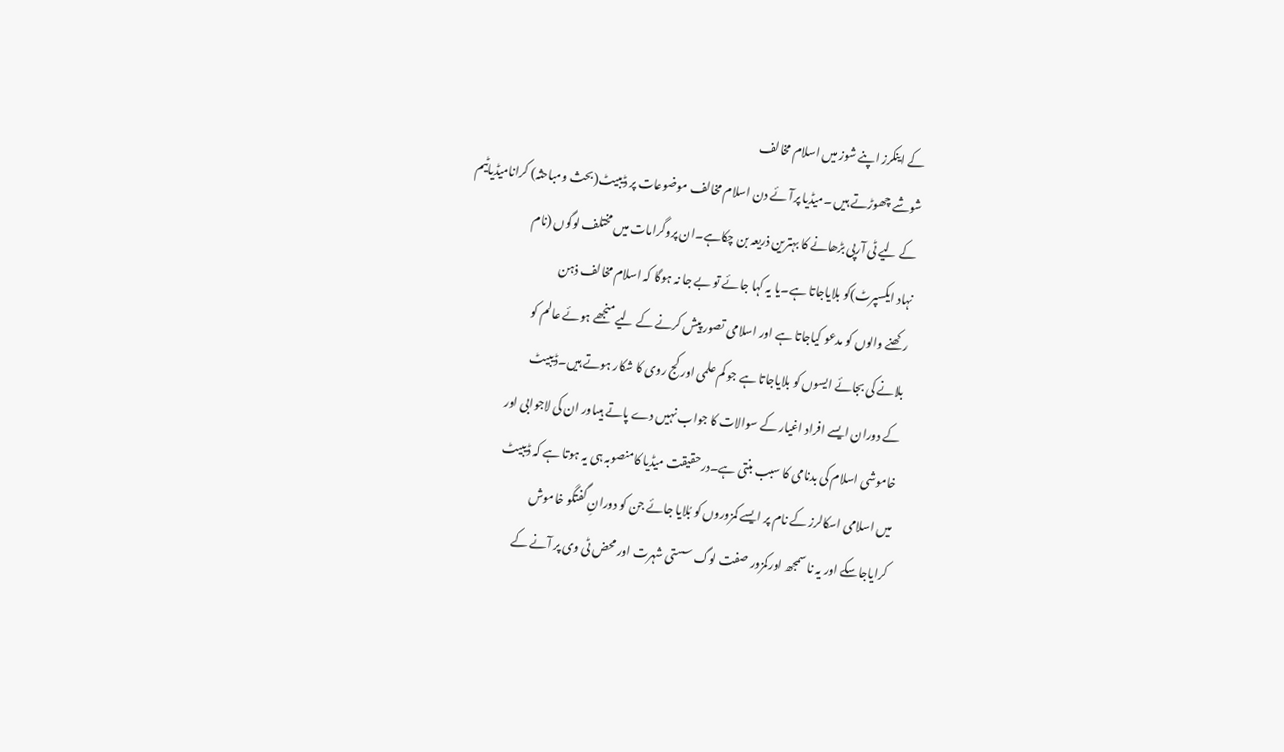کے اینکرز اپنے شوز میں اسلام مخالف
شوشے چھوڑتے ہیں ۔میڈیا پرآئے دن اسلام مخالف موضوعات پر ڈیبیٹ(بحث ومباحثہ) کرانامیڈیاٹیم
کے لیے ٹی آرپی بڑھانے کا بہترین ذریعہ بن چکاہے۔ان پروگرامات میں مختلف لوگوں (نام
نہاد ایکسپرٹ)کو بلایاجاتا ہے۔یا یہ کہا جائے تو بے جا نہ ہوگا کہ اسلام مخالف ذہن
رکھنے والوں کو مدعو کیاجاتا ہے اور اسلامی تصور پیش کرنے کے لیے منجھے ہوئے عالم کو
بلانے کی بجائے ایسوں کو بلایاجاتا ہے جو کم علمی اور کج روی کا شکار ہوتے ہیں۔ڈیبیٹ
کے دوران ایسے افراد اغیار کے سوالات کا جواب نہیں دے پاتے ہیںاور ان کی لاجوابی اور
خاموشی اسلام کی بدنامی کا سبب بنتی ہے۔درحقیقت میڈیا کامنصوبہ ہی یہ ہوتا ہے کہ ڈیبیٹ
میں اسلامی اسکالرز کے نام پر ایسے کمزوروں کو بُلایا جائے جن کو دورانِ گفتگو خاموش
کرایاجاسکے اور یہ نا سمجھ اورکمزور صفت لوگ سستی شہرت اور محض ٹی وی پر آنے کے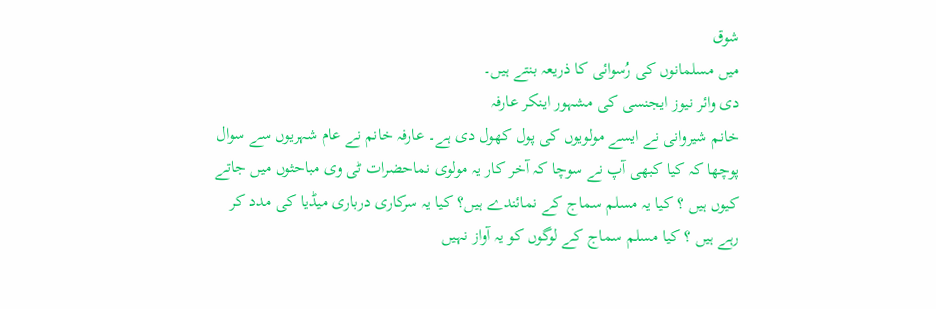شوق
میں مسلمانوں کی رُسوائی کا ذریعہ بنتے ہیں۔
دی وائر نیوز ایجنسی کی مشہور اینکر عارفہ
خانم شیروانی نے ایسے مولویوں کی پول کھول دی ہے۔ عارفہ خانم نے عام شہریوں سے سوال
پوچھا کہ کیا کبھی آپ نے سوچا کہ آخر کار یہ مولوی نماحضرات ٹی وی مباحثوں میں جاتے
کیوں ہیں ؟ کیا یہ مسلم سماج کے نمائندے ہیں؟ کیا یہ سرکاری درباری میڈیا کی مدد کر
رہے ہیں ؟ کیا مسلم سماج کے لوگوں کو یہ آواز نہیں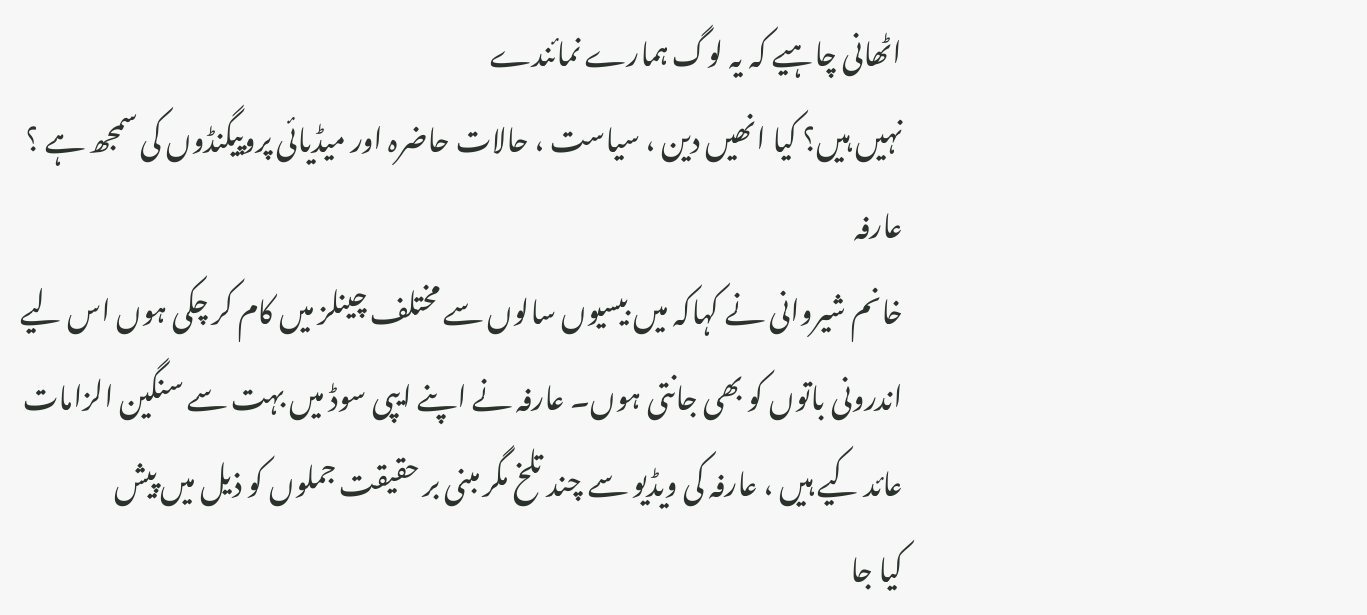اٹھانی چاہیے کہ یہ لوگ ہمارے نمائندے
نہیں ہیں؟ کیا انھیں دین ، سیاست ، حالات حاضرہ اور میڈیائی پروپیگنڈوں کی سمجھ ہے ؟
عارفہ
خانم شیروانی نے کہاکہ میں بیسیوں سالوں سے مختلف چینلز میں کام کر چکی ہوں اس لیے
اندرونی باتوں کو بھی جانتی ہوں۔ عارفہ نے اپنے ایپی سوڈ میں بہت سے سنگین الزامات
عائد کیے ہیں ، عارفہ کی ویڈیو سے چند تلخ مگر مبنی بر حقیقت جملوں کو ذیل میں پیش
کیا جا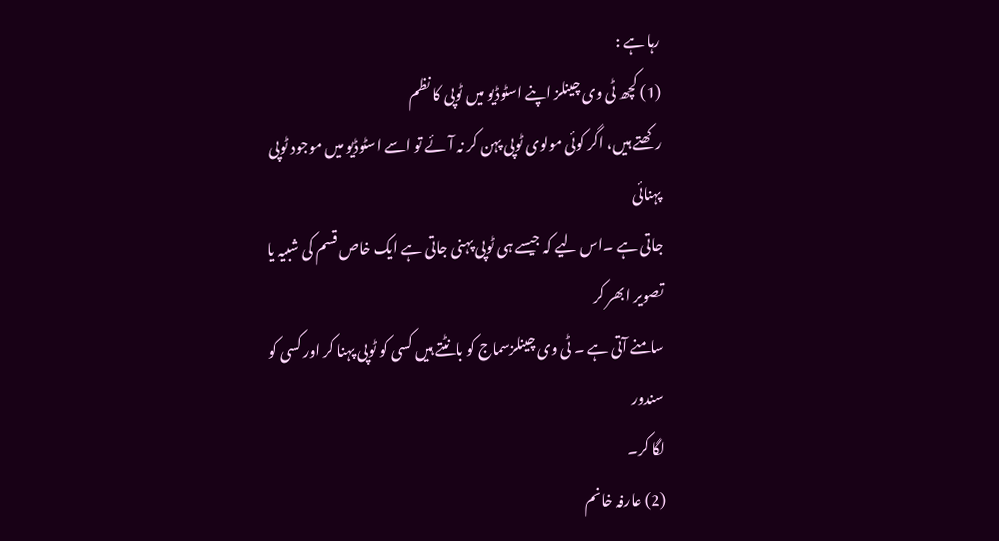رہا ہے :
(1) کچھ ٹی وی چینلز اپنے اسٹوڈیو میں ٹوپی کا نظم
رکھتے ہیں، اگر کوئی مولوی ٹوپی پہن کر نہ آئے تو اسے اسٹوڈیو میں موجود ٹوپی پہنائی
جاتی ہے ۔اس لیے کہ جیسے ہی ٹوپی پہنی جاتی ہے ایک خاص قسم کی شبیہ یا تصویر ابھر کر
سامنے آتی ہے ۔ ٹی وی چینلزسماج کو بانٹتے ہیں کسی کو ٹوپی پہنا کر اور کسی کو سندور
لگا کر۔
(2) عارفہ خانم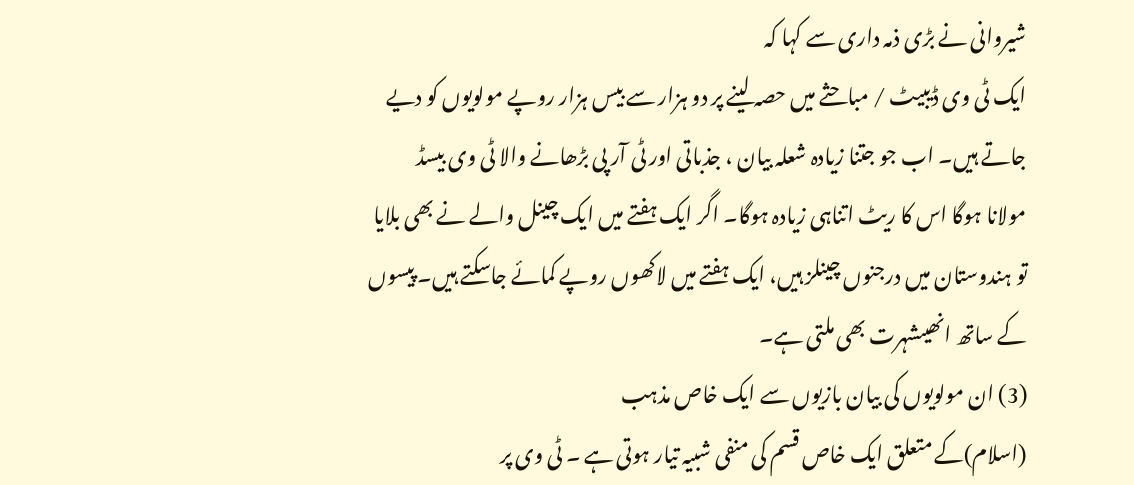شیروانی نے بڑی ذمہ داری سے کہا کہ
ایک ٹی وی ڈیبیٹ / مباحثے میں حصہ لینے پر دو ہزار سے بیس ہزار روپے مولویوں کو دیے
جاتے ہیں۔ اب جو جتنا زیادہ شعلہ بیان ، جذباتی اور ٹی آر پی بڑھانے والا ٹی وی بیسڈ
مولانا ہوگا اس کا ریٹ اتناہی زیادہ ہوگا۔ اگر ایک ہفتے میں ایک چینل والے نے بھی بلایا
تو ہندوستان میں درجنوں چینلز ہیں، ایک ہفتے میں لاکھوں روپے کمائے جاسکتے ہیں۔ پیسوں
کے ساتھ انھیںشہرت بھی ملتی ہے۔
(3) ان مولویوں کی بیان بازیوں سے ایک خاص مذہب
(اسلام)کے متعلق ایک خاص قسم کی منفی شبیہ تیار ہوتی ہے ۔ ٹی وی پر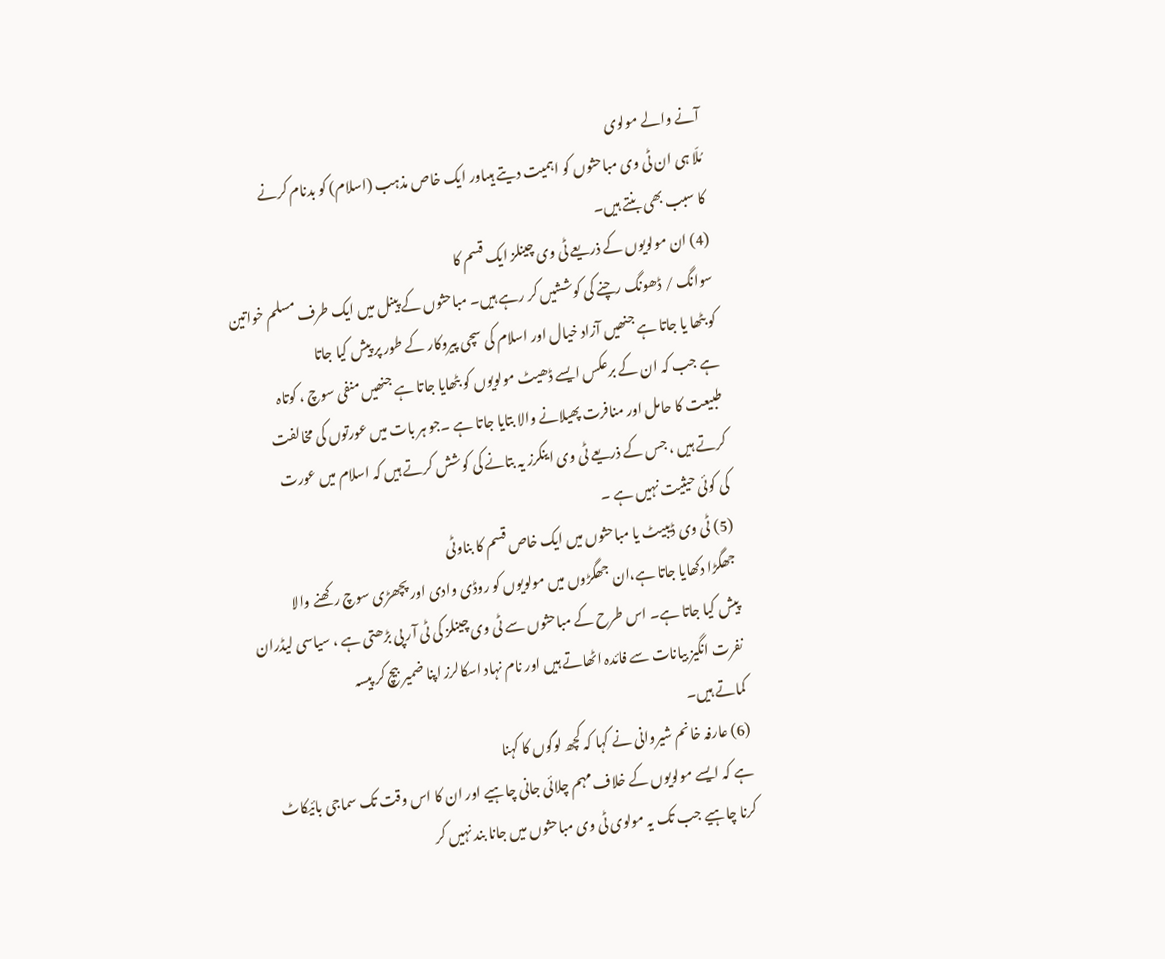آنے والے مولوی
مُلّا ہی ان ٹی وی مباحثوں کو اہمیت دیتے ہیںاور ایک خاص مذہب (اسلام) کو بدنام کرنے
کا سبب بھی بنتے ہیں۔
(4) ان مولویوں کے ذریعے ٹی وی چینلز ایک قسم کا
سوانگ / ڈھونگ رچنے کی کوششیں کر رہے ہیں۔ مباحثوں کے پینل میں ایک طرف مسلم خواتین
کو بٹھا یا جاتا ہے جنھیں آزاد خیال اور اسلام کی سچی پیروکار کے طور پر پیش کیا جاتا
ہے جب کہ ان کے برعکس ایسے ڈھیٹ مولویوں کو بٹھایا جاتا ہے جنھیں منفی سوچ ، کوتاہ
طبیعت کا حامل اور منافرت پھیلانے والا بتایا جاتا ہے ۔جو ہر بات میں عورتوں کی مخالفت
کرتے ہیں ، جس کے ذریعے ٹی وی اینکرز یہ بتانے کی کوشش کرتے ہیں کہ اسلام میں عورت
کی کوئی حیثیت نہیں ہے ۔
(5) ٹی وی ڈیبیٹ یا مباحثوں میں ایک خاص قسم کا بناوٹی
جھگڑا دکھایا جاتا ہے،ان جھگڑوں میں مولویوں کو روڈی وادی اور پچھڑی سوچ رکھنے والا
پیش کیا جاتا ہے۔ اس طرح کے مباحثوں سے ٹی وی چینلز کی ٹی آر پی بڑھتی ہے ، سیاسی لیڈران
نفرت انگیز بیانات سے فائدہ اٹھاتے ہیں اور نام نہاد اسکالرز اپنا ضمیر بیچ کر پیسہ
کماتے ہیں۔
(6) عارفہ خانم شیروانی نے کہا کہ کچھ لوگوں کا کہنا
ہے کہ ایسے مولویوں کے خلاف مہم چلائی جانی چاہیے اور ان کا اس وقت تک سماجی بائیکاٹ
کرنا چاہیے جب تک یہ مولوی ٹی وی مباحثوں میں جانا بند نہیں کر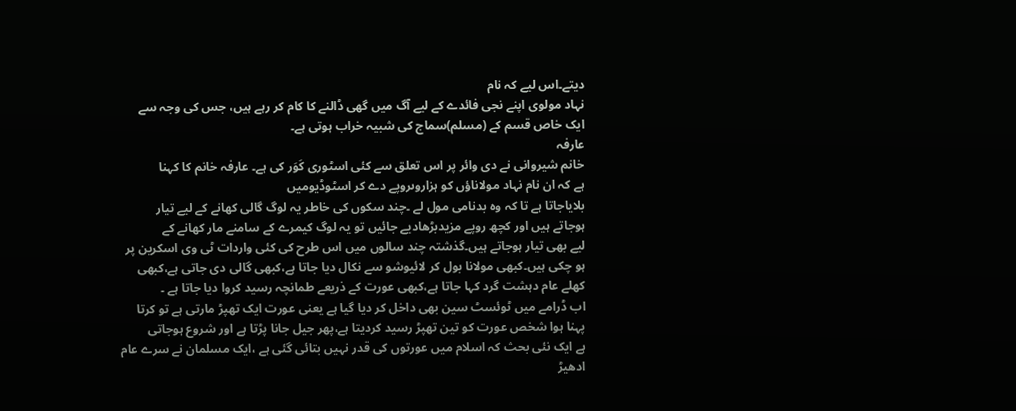دیتے۔اس لیے کہ نام
نہاد مولوی اپنے نجی فائدے کے لیے آگ میں گھی ڈالنے کا کام کر رہے ہیں، جس کی وجہ سے
ایک خاص قسم کے (مسلم)سماج کی شبیہ خراب ہوتی ہے۔
عارفہ
خانم شیروانی نے دی وائر پر اس تعلق سے کئی اسٹوری کَوَر کی ہے۔ عارفہ خانم کا کہنا
ہے کہ ان نام نہاد مولاناؤں کو ہزاروںروپے دے کر اسٹوڈیومیں
بلایاجاتا ہے تا کہ وہ بدنامی مول لے ۔چند سکوں کی خاطر یہ لوگ گالی کھانے کے لیے تیار
ہوجاتے ہیں اور کچھ روپے مزیدبڑھادیے جائیں تو یہ لوگ کیمرے کے سامنے مار کھانے کے
لیے بھی تیار ہوجاتے ہیں۔گذشتہ چند سالوں میں اس طرح کی کئی واردات ٹی وی اسکرین پر
ہو چکی ہیں۔کبھی مولانا بول کر لائیوشو سے نکال دیا جاتا ہے،کبھی گالی دی جاتی ہے،کبھی
کھلے عام دہشت گرد کہا جاتا ہے،کبھی عورت کے ذریعے طمانچہ رسید کروا دیا جاتا ہے ۔
اب ڈرامے میں ٹوئسٹ سین بھی داخل کر دیا گیا ہے یعنی عورت ایک تھپڑ مارتی ہے تو کرتا
پہنا ہوا شخص عورت کو تین تھپڑ رسید کردیتا ہے،پھر جیل جانا پڑتا ہے اور شروع ہوجاتی
ہے ایک نئی بحث کہ اسلام میں عورتوں کی قدر نہیں بتائی گئی ہے ،ایک مسلمان نے سرے عام
ادھیڑ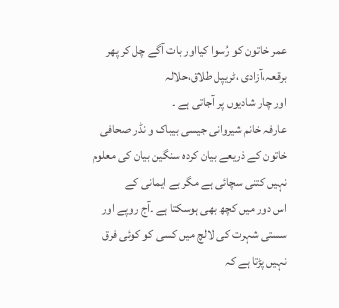عمر خاتون کو رُسوا کیااور بات آگے چل کر پھر برقعہ،آزادی ،ٹریپل طلاق،حلالہ
اور چار شادیوں پر آجاتی ہے ۔
عارفہ خانم شیروانی جیسی بیباک و نڈر صحافی
خاتون کے ذریعے بیان کردہ سنگین بیان کی معلوم نہیں کتنی سچائی ہے مگر بے ایمانی کے
اس دور میں کچھ بھی ہوسکتا ہے ۔آج روپے اور سستی شہرت کی لالچ میں کسی کو کوئی فرق
نہیں پڑتا ہے کہ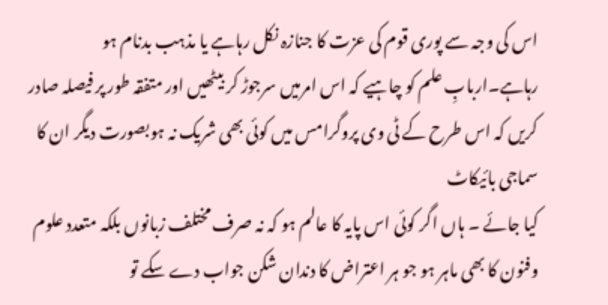اس کی وجہ سے پوری قوم کی عزت کا جنازہ نکل رہاہے یا مذہب بدنام ہو
رہاہے۔اربابِ علم کو چاہیے کہ اس امرمیں سرجوڑ کر بیٹھیں اور متفقہ طور پر فیصلہ صادر
کریں کہ اس طرح کے ٹی وی پروگرامس میں کوئی بھی شریک نہ ہوبصورت دیگر ان کا سماجی بائیکاٹ
کیا جائے ۔ ہاں اگر کوئی اس پایہ کا عالم ہو کہ نہ صرف مختلف زبانوں بلکہ متعدد علوم
وفنون کا بھی ماہر ہو جو ہر اعتراض کا دندان شکن جواب دے سکے تو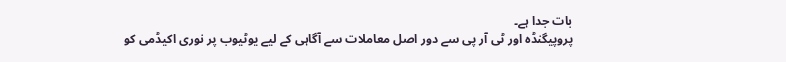بات جدا ہے۔
پروپیگنڈہ اور ٹی آر پی سے دور اصل معاملات سے آگاہی کے لیے یوٹیوب پر نوری اکیڈمی کو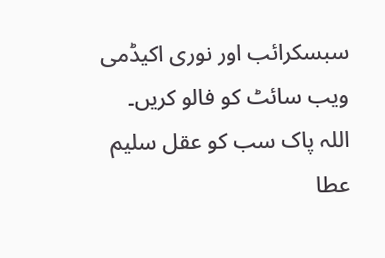سبسکرائب اور نوری اکیڈمی ویب سائٹ کو فالو کریں۔ اللہ پاک سب کو عقل سلیم عطا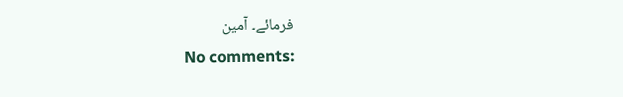فرمائے۔ آمین
No comments: